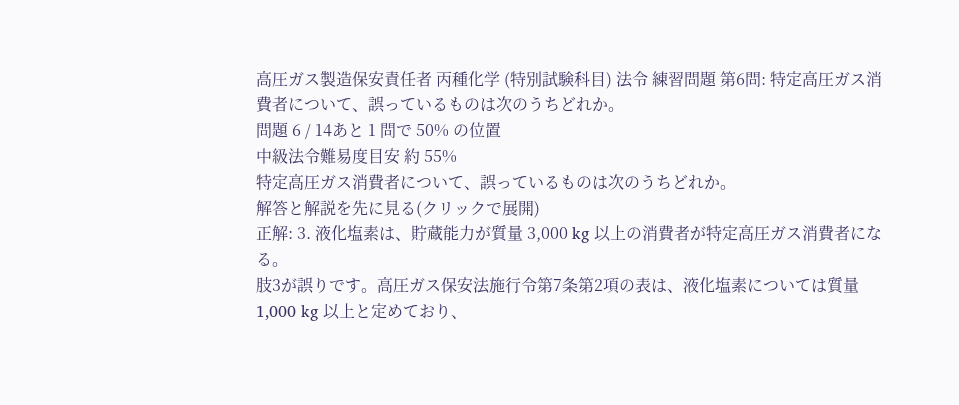高圧ガス製造保安責任者 丙種化学 (特別試験科目) 法令 練習問題 第6問: 特定高圧ガス消費者について、誤っているものは次のうちどれか。
問題 6 / 14あと 1 問で 50% の位置
中級法令難易度目安 約 55%
特定高圧ガス消費者について、誤っているものは次のうちどれか。
解答と解説を先に見る(クリックで展開)
正解: 3. 液化塩素は、貯蔵能力が質量 3,000 kg 以上の消費者が特定高圧ガス消費者になる。
肢3が誤りです。高圧ガス保安法施行令第7条第2項の表は、液化塩素については質量 1,000 kg 以上と定めており、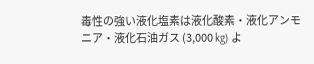毒性の強い液化塩素は液化酸素・液化アンモニア・液化石油ガス (3,000 kg) よ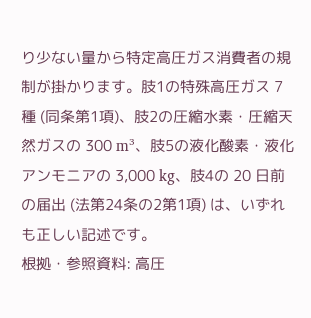り少ない量から特定高圧ガス消費者の規制が掛かります。肢1の特殊高圧ガス 7 種 (同条第1項)、肢2の圧縮水素・圧縮天然ガスの 300 m³、肢5の液化酸素・液化アンモニアの 3,000 kg、肢4の 20 日前の届出 (法第24条の2第1項) は、いずれも正しい記述です。
根拠・参照資料: 高圧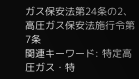ガス保安法第24条の2、高圧ガス保安法施行令第7条
関連キーワード: 特定高圧ガス・特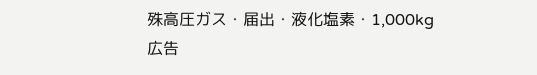殊高圧ガス・届出・液化塩素・1,000kg
広告